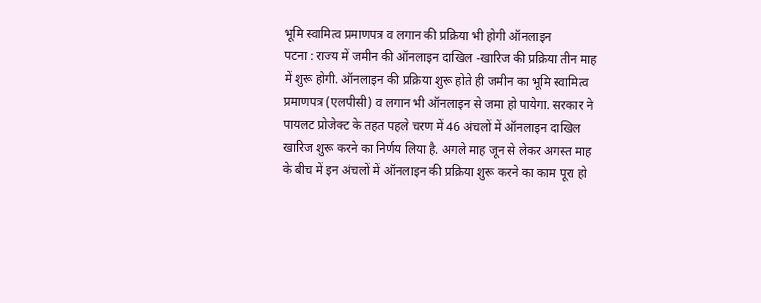भूमि स्वामित्व प्रमाणपत्र व लगान की प्रक्रिया भी होगी ऑनलाइन
पटना : राज्य में जमीन की ऑनलाइन दाखिल -खारिज की प्रक्रिया तीन माह में शुरू होगी. ऑनलाइन की प्रक्रिया शुरू होते ही जमीन का भूमि स्वामित्व प्रमाणपत्र (एलपीसी) व लगान भी ऑनलाइन से जमा हो पायेगा. सरकार ने पायलट प्रोजेक्ट के तहत पहले चरण में 46 अंचलों में ऑनलाइन दाखिल खारिज शुरू करने का निर्णय लिया है. अगले माह जून से लेकर अगस्त माह के बीच में इन अंचलों में ऑनलाइन की प्रक्रिया शुरू करने का काम पूरा हो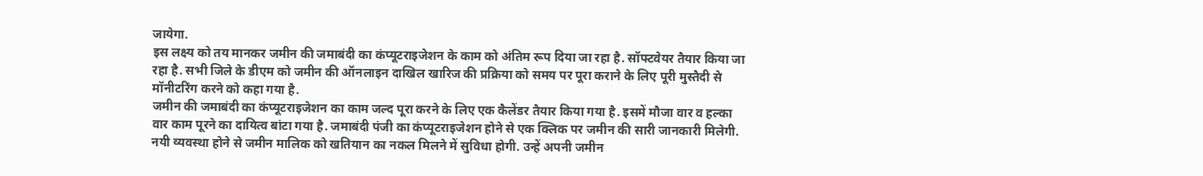जायेगा.
इस लक्ष्य को तय मानकर जमीन की जमाबंदी का कंप्यूटराइजेशन के काम को अंतिम रूप दिया जा रहा है. सॉफ्टवेयर तैयार किया जा रहा है. सभी जिले के डीएम को जमीन की ऑनलाइन दाखिल खारिज की प्रक्रिया को समय पर पूरा कराने के लिए पूरी मुस्तैदी से मॉनीटरिंग करने को कहा गया है.
जमीन की जमाबंदी का कंप्यूटराइजेशन का काम जल्द पूरा करने के लिए एक कैलेंडर तैयार किया गया है. इसमें मौजा वार व हल्का वार काम पूरने का दायित्व बांटा गया है. जमाबंदी पंजी का कंप्यूटराइजेशन होने से एक क्लिक पर जमीन की सारी जानकारी मिलेगी. नयी व्यवस्था होने से जमीन मालिक को खतियान का नकल मिलने में सुविधा होगी. उन्हें अपनी जमीन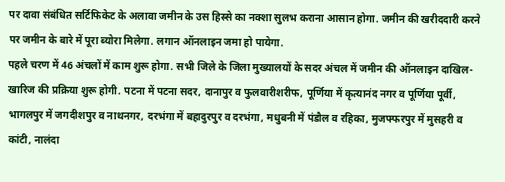पर दावा संबंधित सर्टिफिकेट के अलावा जमीन के उस हिस्से का नक्शा सुलभ कराना आसान होगा. जमीन की खरीददारी करने पर जमीन के बारे में पूरा ब्योरा मिलेगा. लगान ऑनलाइन जमा हो पायेगा.
पहले चरण में 46 अंचलों में काम शुरू होगा. सभी जिले के जिला मुख्यालयों के सदर अंचल में जमीन की ऑनलाइन दाखिल-खारिज की प्रक्रिया शुरू होगी. पटना में पटना सदर, दानापुर व फुलवारीशरीफ, पूर्णिया में कृत्यानंद नगर व पूर्णिया पूर्वी, भागलपुर में जगदीशपुर व नाथनगर, दरभंगा में बहादुरपुर व दरभंगा, मधुबनी में पंडौल व रहिका, मुजफ्फरपुर में मुसहरी व कांटी, नालंदा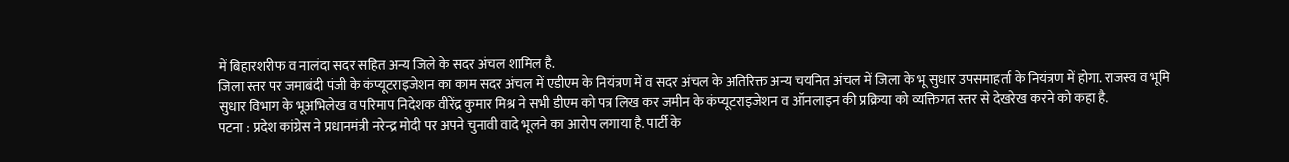में बिहारशरीफ व नालंदा सदर सहित अन्य जिले के सदर अंचल शामिल है.
जिला स्तर पर जमाबंदी पंजी के कंप्यूटराइजेशन का काम सदर अंचल में एडीएम के नियंत्रण में व सदर अंचल के अतिरिक्त अन्य चयनित अंचल में जिला के भू सुधार उपसमाहर्ता के नियंत्रण में होगा. राजस्व व भूमि सुधार विभाग के भूअभिलेख व परिमाप निदेशक वीरेंद्र कुमार मिश्र ने सभी डीएम को पत्र लिख कर जमीन के कंप्यूटराइजेशन व ऑनलाइन की प्रक्रिया को व्यक्तिगत स्तर से देखरेख करने को कहा है.
पटना : प्रदेश कांग्रेस ने प्रधानमंत्री नरेन्द्र मोदी पर अपने चुनावी वादे भूलने का आरोप लगाया है. पार्टी के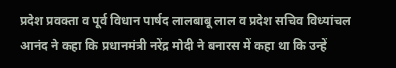प्रदेश प्रवक्ता व पूर्व विधान पार्षद लालबाबू लाल व प्रदेश सचिव विध्यांचल आनंद ने कहा कि प्रधानमंत्री नरेंद्र मोदी ने बनारस में कहा था कि उन्हें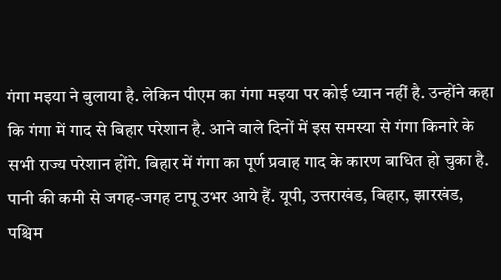गंगा मइया ने बुलाया है. लेकिन पीएम का गंगा मइया पर कोई ध्यान नहीं है. उन्होंने कहा कि गंगा में गाद से बिहार परेशान है. आने वाले दिनों में इस समस्या से गंगा किनारे के सभी राज्य परेशान होंगे. बिहार में गंगा का पूर्ण प्रवाह गाद के कारण बाधित हो चुका है.
पानी की कमी से जगह-जगह टापू उभर आये हैं. यूपी, उत्तराखंड, बिहार, झारखंड, पश्चिम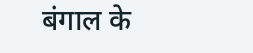बंगाल के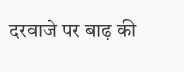दरवाजे पर बाढ़ की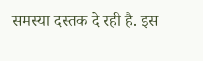समस्या दस्तक दे रही है. इस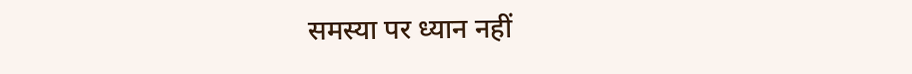समस्या पर ध्यान नहीं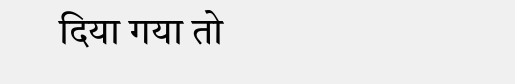दिया गया तो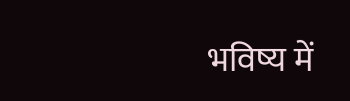भविष्य में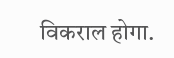विकराल होगा.